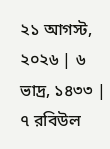২১ আগস্ট, ২০২৬ | ৬ ভাদ্র, ১৪৩৩ | ৭ রবিউল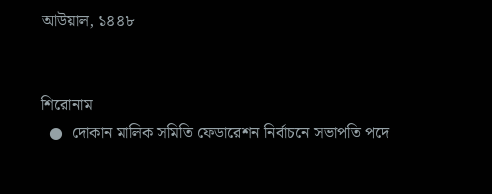আউয়াল, ১৪৪৮


শিরোনাম
  ●  দোকান মালিক সমিতি ফেডারেশন নির্বাচনে সভাপতি পদে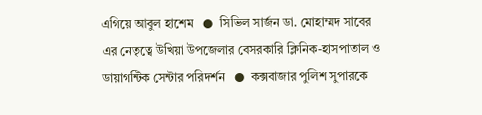এগিয়ে আবুল হাশেম   ●  সিভিল সার্জন ডা. মোহাম্মদ সাবের এর নেতৃত্বে উখিয়া উপজেলার বেসরকারি ক্লিনিক-হাসপাতাল ও ডায়াগন্টিক সেন্টার পরিদর্শন   ●  কক্সবাজার পুলিশ সুপারকে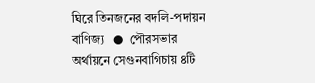ঘিরে তিনজনের বদলি-পদায়ন বাণিজ্য   ●  পৌরসভার অর্থায়নে সেগুনবাগিচায় ৪টি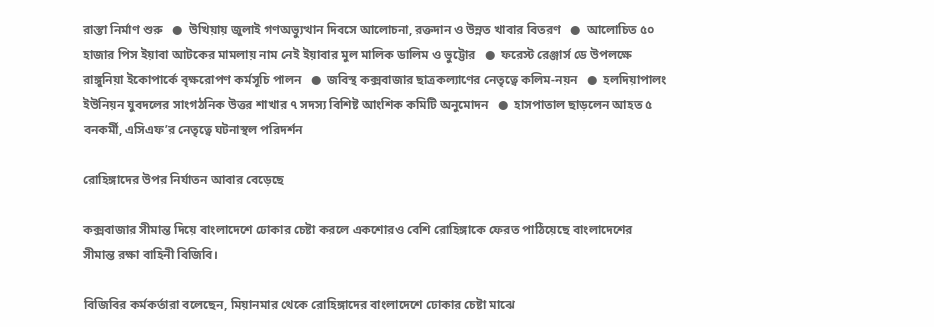রাস্তা নির্মাণ শুরু   ●  উখিয়ায় জুলাই গণঅভ্যুত্থান দিবসে আলোচনা, রক্তদান ও উন্নত খাবার বিতরণ   ●  আলোচিত ৫০ হাজার পিস ইয়াবা আটকের মামলায় নাম নেই ইয়াবার মুল মালিক ডালিম ও ভুট্টোর   ●  ফরেস্ট রেঞ্জার্স ডে উপলক্ষে রাঙ্গুনিয়া ইকোপার্কে বৃক্ষরোপণ কর্মসূচি পালন   ●  জবিস্থ কক্সবাজার ছাত্রকল্যাণের নেতৃত্বে কলিম-নয়ন   ●  হলদিয়াপালং ইউনিয়ন যুবদলের সাংগঠনিক উত্তর শাখার ৭ সদস্য বিশিষ্ট আংশিক কমিটি অনুমোদন   ●  হাসপাতাল ছাড়লেন আহত ৫ বনকর্মী, এসিএফ’র নেতৃত্বে ঘটনাস্থল পরিদর্শন

রোহিঙ্গাদের উপর নির্যাতন আবার বেড়েছে

কক্সবাজার সীমান্ত দিয়ে বাংলাদেশে ঢোকার চেষ্টা করলে একশোরও বেশি রোহিঙ্গাকে ফেরত পাঠিয়েছে বাংলাদেশের সীমান্ত রক্ষা বাহিনী বিজিবি।

বিজিবির কর্মকর্তারা বলেছেন, মিয়ানমার থেকে রোহিঙ্গাদের বাংলাদেশে ঢোকার চেষ্টা মাঝে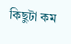কিছুটা কম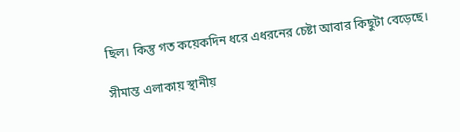ছিল। কিন্তু গত কয়েকদিন ধরে এধরনের চেষ্টা আবার কিছুটা বেড়েছে।

সীমান্ত এলাকায় স্থানীয়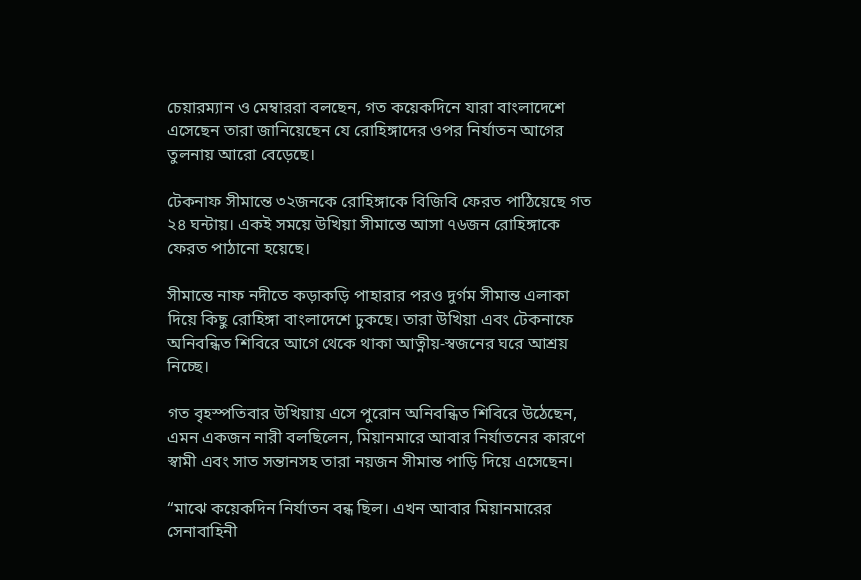চেয়ারম্যান ও মেম্বাররা বলছেন, গত কয়েকদিনে যারা বাংলাদেশে এসেছেন তারা জানিয়েছেন যে রোহিঙ্গাদের ওপর নির্যাতন আগের তুলনায় আরো বেড়েছে।

টেকনাফ সীমান্তে ৩২জনকে রোহিঙ্গাকে বিজিবি ফেরত পাঠিয়েছে গত ২৪ ঘন্টায়। একই সময়ে উখিয়া সীমান্তে আসা ৭৬জন রোহিঙ্গাকে ফেরত পাঠানো হয়েছে।

সীমান্তে নাফ নদীতে কড়াকড়ি পাহারার পরও দুর্গম সীমান্ত এলাকা দিয়ে কিছু রোহিঙ্গা বাংলাদেশে ঢুকছে। তারা উখিয়া এবং টেকনাফে অনিবন্ধিত শিবিরে আগে থেকে থাকা আত্নীয়-স্বজনের ঘরে আশ্রয় নিচ্ছে।

গত বৃহস্পতিবার উখিয়ায় এসে পুরোন অনিবন্ধিত শিবিরে উঠেছেন, এমন একজন নারী বলছিলেন, মিয়ানমারে আবার নির্যাতনের কারণে স্বামী এবং সাত সন্তানসহ তারা নয়জন সীমান্ত পাড়ি দিয়ে এসেছেন।

“মাঝে কয়েকদিন নির্যাতন বন্ধ ছিল। এখন আবার মিয়ানমারের সেনাবাহিনী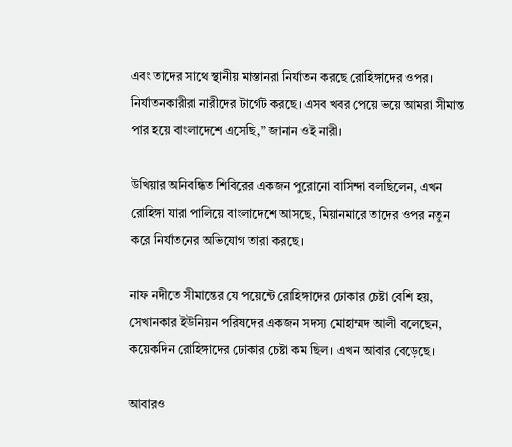এবং তাদের সাথে স্থানীয় মাস্তানরা নির্যাতন করছে রোহিঙ্গাদের ওপর। নির্যাতনকারীরা নারীদের টার্গেট করছে। এসব খবর পেয়ে ভয়ে আমরা সীমান্ত পার হয়ে বাংলাদেশে এসেছি,” জানান ওই নারী।

উখিয়ার অনিবন্ধিত শিবিরের একজন পুরোনো বাসিন্দা বলছিলেন, এখন রোহিঙ্গা যারা পালিয়ে বাংলাদেশে আসছে, মিয়ানমারে তাদের ওপর নতুন করে নির্যাতনের অভিযোগ তারা করছে।

নাফ নদীতে সীমান্তের যে পয়েন্টে রোহিঙ্গাদের ঢোকার চেষ্টা বেশি হয়, সেখানকার ইউনিয়ন পরিষদের একজন সদস্য মোহাম্মদ আলী বলেছেন, কয়েকদিন রোহিঙ্গাদের ঢোকার চেষ্টা কম ছিল। এখন আবার বেড়েছে।

আবারও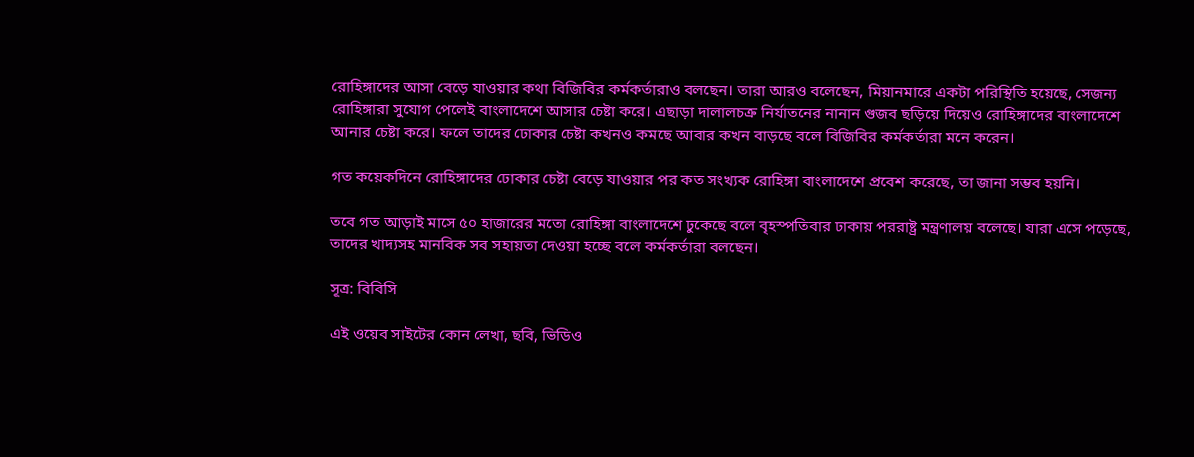রোহিঙ্গাদের আসা বেড়ে যাওয়ার কথা বিজিবির কর্মকর্তারাও বলছেন। তারা আরও বলেছেন, মিয়ানমারে একটা পরিস্থিতি হয়েছে, সেজন্য রোহিঙ্গারা সুযোগ পেলেই বাংলাদেশে আসার চেষ্টা করে। এছাড়া দালালচক্র নির্যাতনের নানান গুজব ছড়িয়ে দিয়েও রোহিঙ্গাদের বাংলাদেশে আনার চেষ্টা করে। ফলে তাদের ঢোকার চেষ্টা কখনও কমছে আবার কখন বাড়ছে বলে বিজিবির কর্মকর্তারা মনে করেন।

গত কয়েকদিনে রোহিঙ্গাদের ঢোকার চেষ্টা বেড়ে যাওয়ার পর কত সংখ্যক রোহিঙ্গা বাংলাদেশে প্রবেশ করেছে, তা জানা সম্ভব হয়নি।

তবে গত আড়াই মাসে ৫০ হাজারের মতো রোহিঙ্গা বাংলাদেশে ঢুকেছে বলে বৃহস্পতিবার ঢাকায় পররাষ্ট্র মন্ত্রণালয় বলেছে। যারা এসে পড়েছে, তাদের খাদ্যসহ মানবিক সব সহায়তা দেওয়া হচ্ছে বলে কর্মকর্তারা বলছেন।

সূত্র: বিবিসি

এই ওয়েব সাইটের কোন লেখা, ছবি, ভিডিও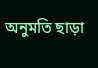অনুমতি ছাড়া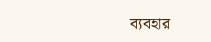ব্যবহার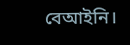বেআইনি।